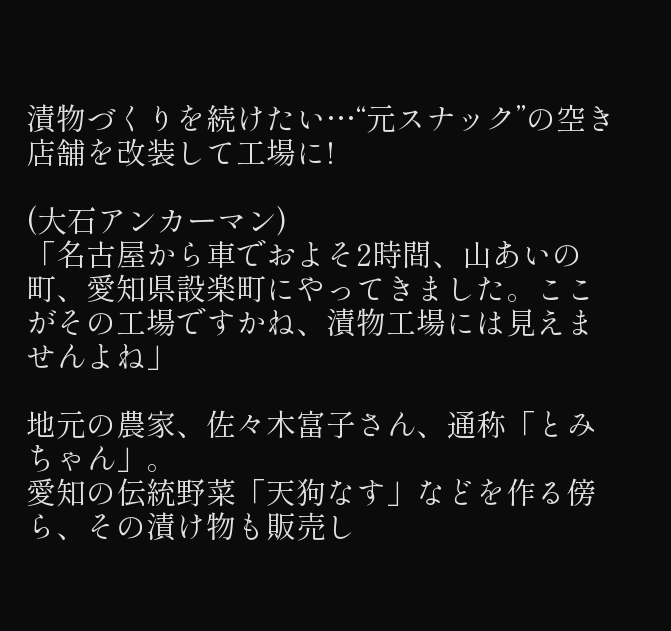漬物づくりを続けたい…“元スナック”の空き店舗を改装して工場に!

(大石アンカーマン)
「名古屋から車でおよそ2時間、山あいの町、愛知県設楽町にやってきました。ここがその工場ですかね、漬物工場には見えませんよね」

地元の農家、佐々木富子さん、通称「とみちゃん」。
愛知の伝統野菜「天狗なす」などを作る傍ら、その漬け物も販売し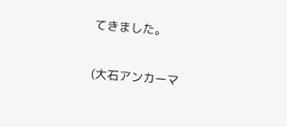てきました。

(大石アンカーマ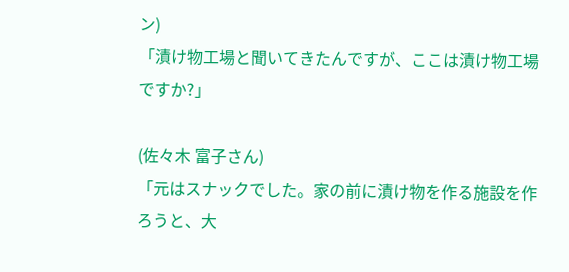ン)
「漬け物工場と聞いてきたんですが、ここは漬け物工場ですか?」

(佐々木 富子さん)
「元はスナックでした。家の前に漬け物を作る施設を作ろうと、大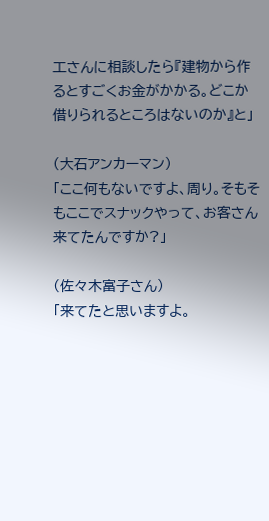工さんに相談したら『建物から作るとすごくお金がかかる。どこか借りられるところはないのか』と」

(大石アンカーマン)
「ここ何もないですよ、周り。そもそもここでスナックやって、お客さん来てたんですか?」

(佐々木富子さん)
「来てたと思いますよ。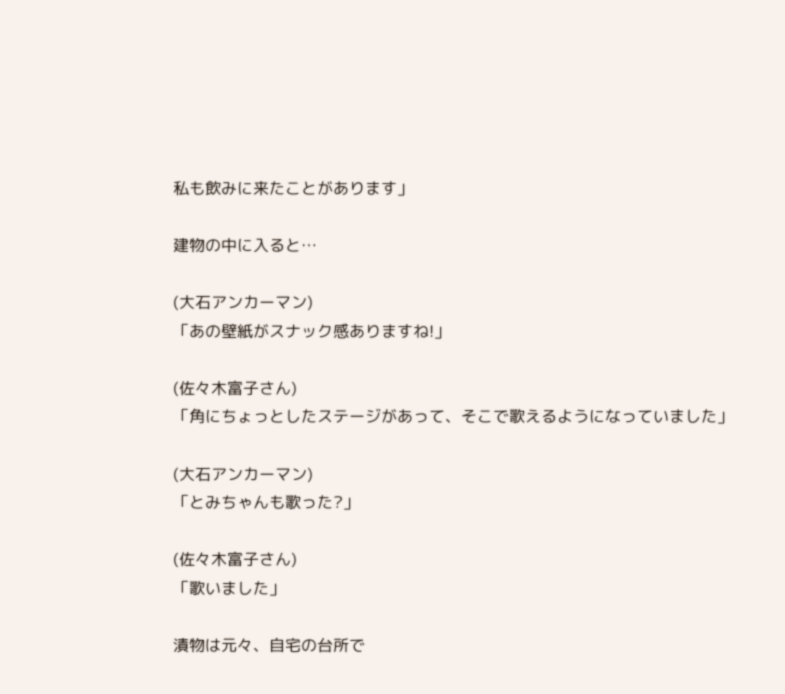私も飲みに来たことがあります」

建物の中に入ると…

(大石アンカーマン)
「あの壁紙がスナック感ありますね!」

(佐々木富子さん)
「角にちょっとしたステージがあって、そこで歌えるようになっていました」

(大石アンカーマン)
「とみちゃんも歌った?」

(佐々木富子さん)
「歌いました」

漬物は元々、自宅の台所で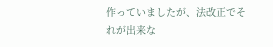作っていましたが、法改正でそれが出来な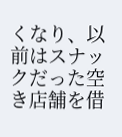くなり、以前はスナックだった空き店舗を借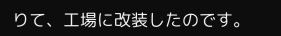りて、工場に改装したのです。